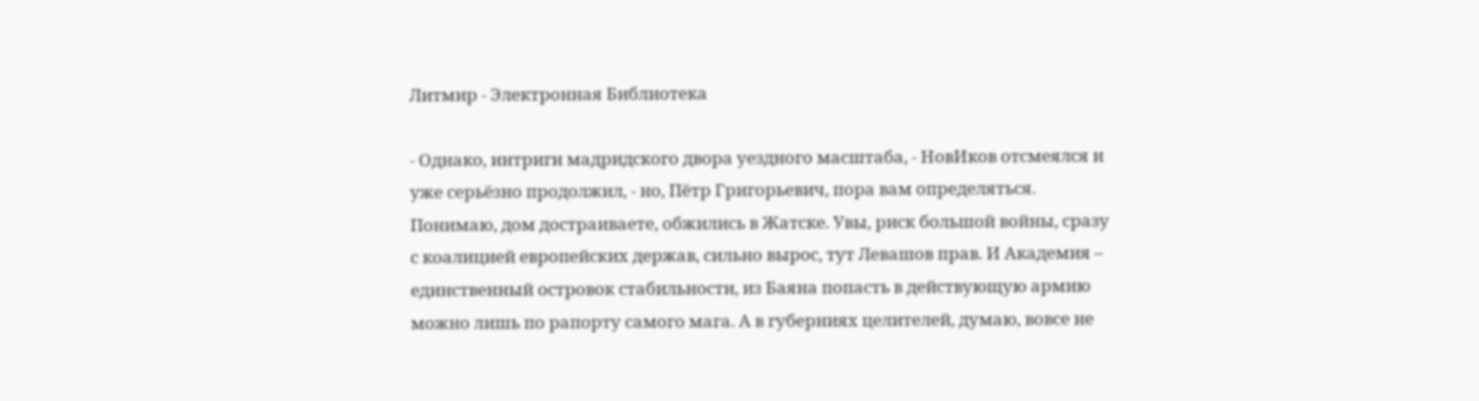Литмир - Электронная Библиотека

- Однако, интриги мадридского двора уездного масштаба, - НовИков отсмеялся и уже серьёзно продолжил, - но, Пётр Григорьевич, пора вам определяться. Понимаю, дом достраиваете, обжились в Жатске. Увы, риск большой войны, сразу с коалицией европейских держав, сильно вырос, тут Левашов прав. И Академия – единственный островок стабильности, из Баяна попасть в действующую армию можно лишь по рапорту самого мага. А в губерниях целителей, думаю, вовсе не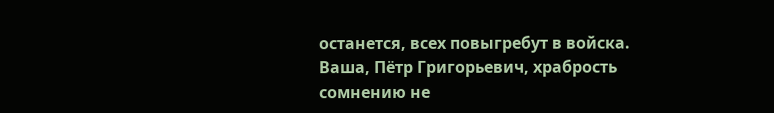останется, всех повыгребут в войска. Ваша, Пётр Григорьевич, храбрость сомнению не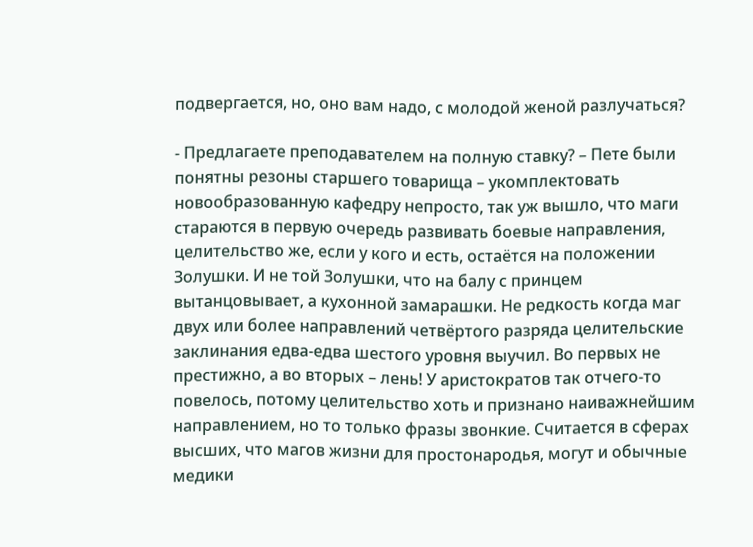подвергается, но, оно вам надо, с молодой женой разлучаться?

- Предлагаете преподавателем на полную ставку? – Пете были понятны резоны старшего товарища – укомплектовать новообразованную кафедру непросто, так уж вышло, что маги стараются в первую очередь развивать боевые направления, целительство же, если у кого и есть, остаётся на положении Золушки. И не той Золушки, что на балу с принцем вытанцовывает, а кухонной замарашки. Не редкость когда маг двух или более направлений четвёртого разряда целительские заклинания едва-едва шестого уровня выучил. Во первых не престижно, а во вторых – лень! У аристократов так отчего-то повелось, потому целительство хоть и признано наиважнейшим направлением, но то только фразы звонкие. Считается в сферах высших, что магов жизни для простонародья, могут и обычные медики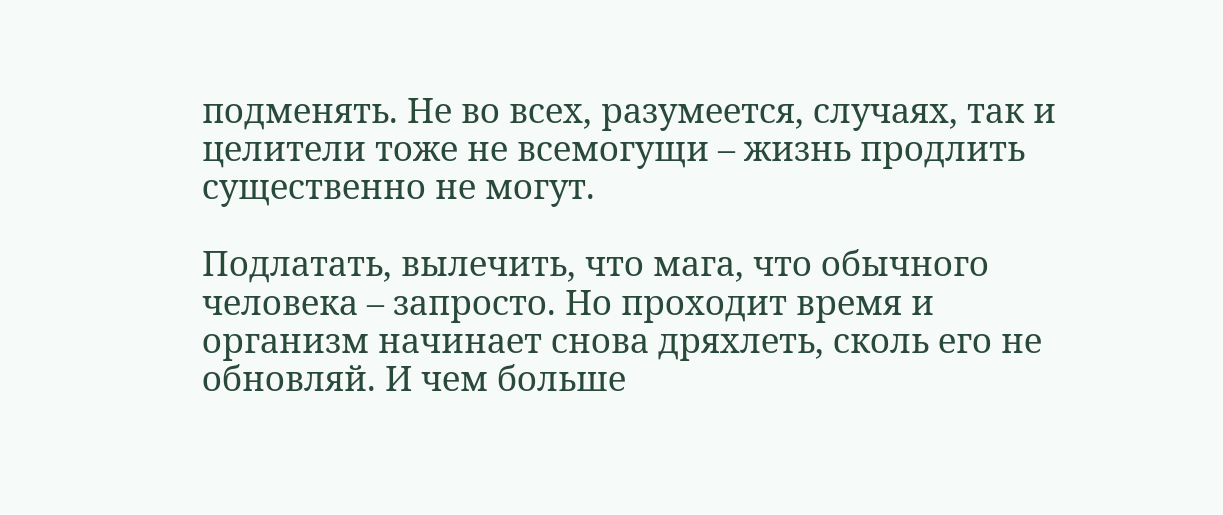подменять. Не во всех, разумеется, случаях, так и целители тоже не всемогущи – жизнь продлить существенно не могут.

Подлатать, вылечить, что мага, что обычного человека – запросто. Но проходит время и организм начинает снова дряхлеть, сколь его не обновляй. И чем больше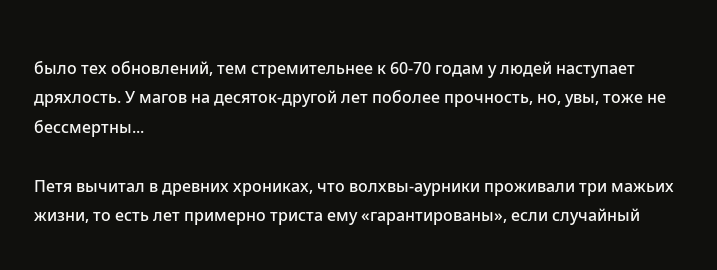было тех обновлений, тем стремительнее к 60-70 годам у людей наступает дряхлость. У магов на десяток-другой лет поболее прочность, но, увы, тоже не бессмертны...

Петя вычитал в древних хрониках, что волхвы-аурники проживали три мажьих жизни, то есть лет примерно триста ему «гарантированы», если случайный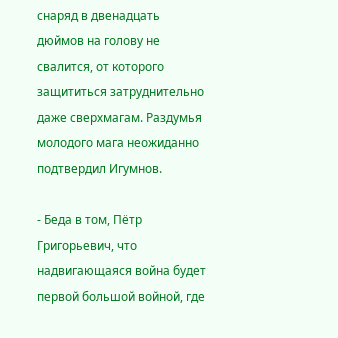снаряд в двенадцать дюймов на голову не свалится, от которого защититься затруднительно даже сверхмагам. Раздумья молодого мага неожиданно подтвердил Игумнов.

- Беда в том, Пётр Григорьевич, что надвигающаяся война будет первой большой войной, где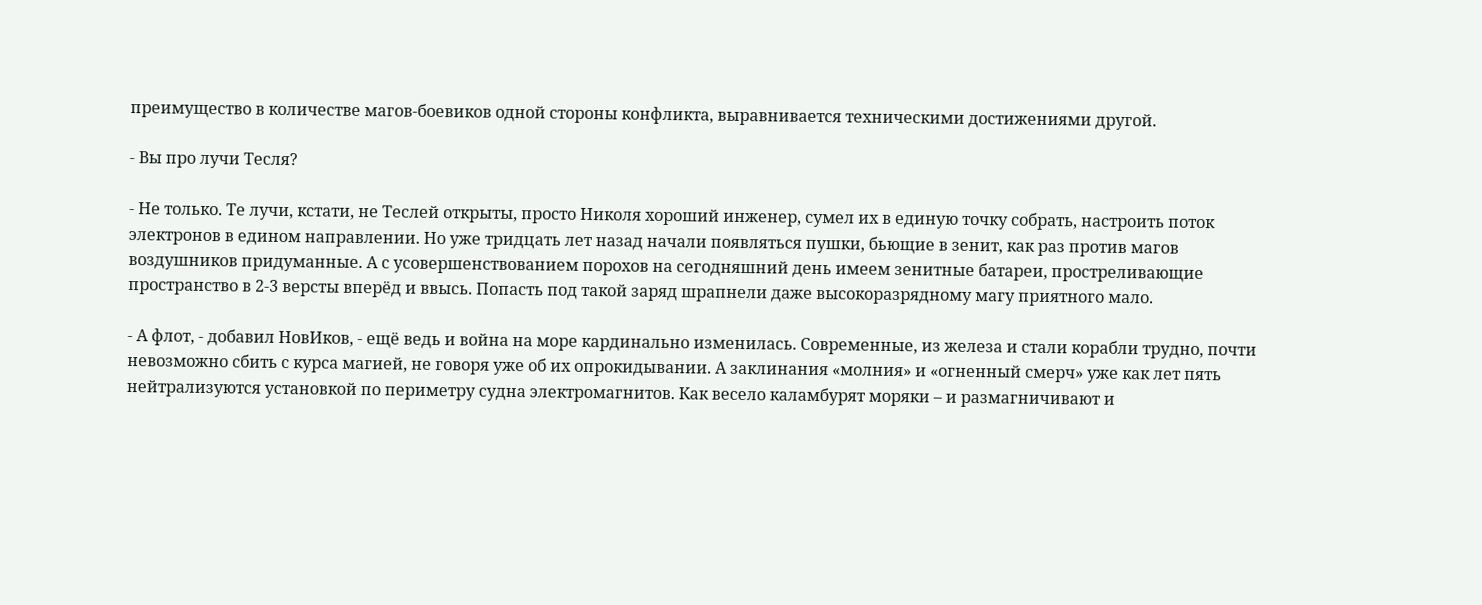преимущество в количестве магов-боевиков одной стороны конфликта, выравнивается техническими достижениями другой.

- Вы про лучи Тесля?

- Не только. Те лучи, кстати, не Теслей открыты, просто Николя хороший инженер, сумел их в единую точку собрать, настроить поток электронов в едином направлении. Но уже тридцать лет назад начали появляться пушки, бьющие в зенит, как раз против магов воздушников придуманные. А с усовершенствованием порохов на сегодняшний день имеем зенитные батареи, простреливающие пространство в 2-3 версты вперёд и ввысь. Попасть под такой заряд шрапнели даже высокоразрядному магу приятного мало.

- А флот, - добавил НовИков, - ещё ведь и война на море кардинально изменилась. Современные, из железа и стали корабли трудно, почти невозможно сбить с курса магией, не говоря уже об их опрокидывании. А заклинания «молния» и «огненный смерч» уже как лет пять нейтрализуются установкой по периметру судна электромагнитов. Как весело каламбурят моряки – и размагничивают и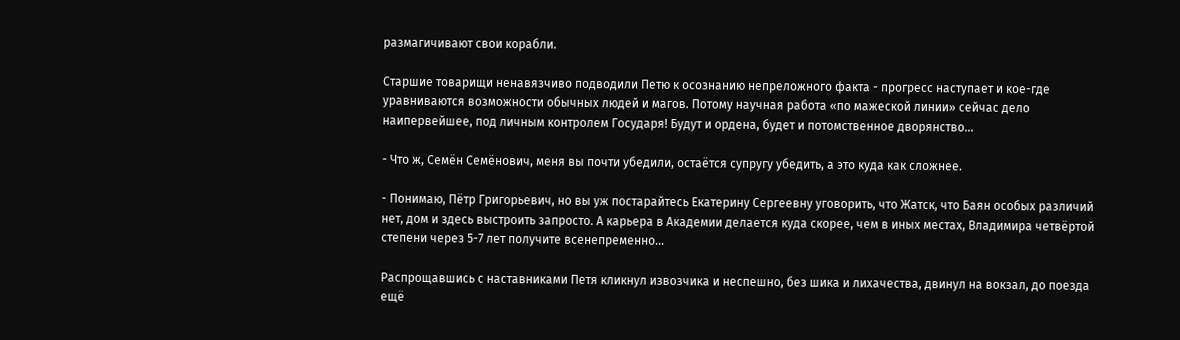размагичивают свои корабли.

Старшие товарищи ненавязчиво подводили Петю к осознанию непреложного факта - прогресс наступает и кое-где уравниваются возможности обычных людей и магов. Потому научная работа «по мажеской линии» сейчас дело наипервейшее, под личным контролем Государя! Будут и ордена, будет и потомственное дворянство...

- Что ж, Семён Семёнович, меня вы почти убедили, остаётся супругу убедить, а это куда как сложнее.

- Понимаю, Пётр Григорьевич, но вы уж постарайтесь Екатерину Сергеевну уговорить, что Жатск, что Баян особых различий нет, дом и здесь выстроить запросто. А карьера в Академии делается куда скорее, чем в иных местах, Владимира четвёртой степени через 5-7 лет получите всенепременно...

Распрощавшись с наставниками Петя кликнул извозчика и неспешно, без шика и лихачества, двинул на вокзал, до поезда ещё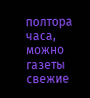полтора часа, можно газеты свежие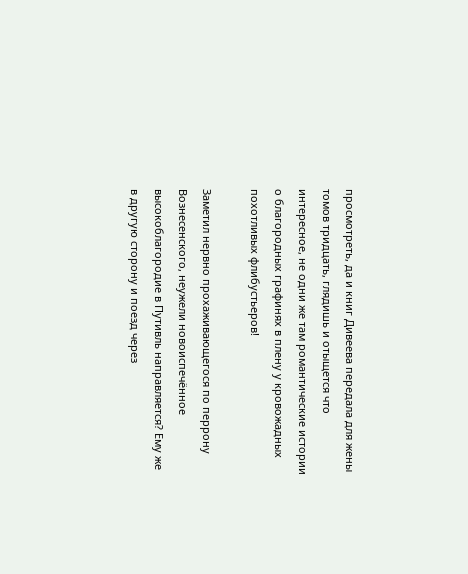просмотреть, да и книг Дивеева передала для жены томов тридцать, глядишь и отыщется что интересное, не одни же там романтические истории о благородных графинях в плену у кровожадных похотливых флибустьеров!

Заметил нервно прохаживающегося по перрону Вознесенского, неужели новоиспечённое высокоблагородие в Путивль направляется? Ему же в другую сторону и поезд через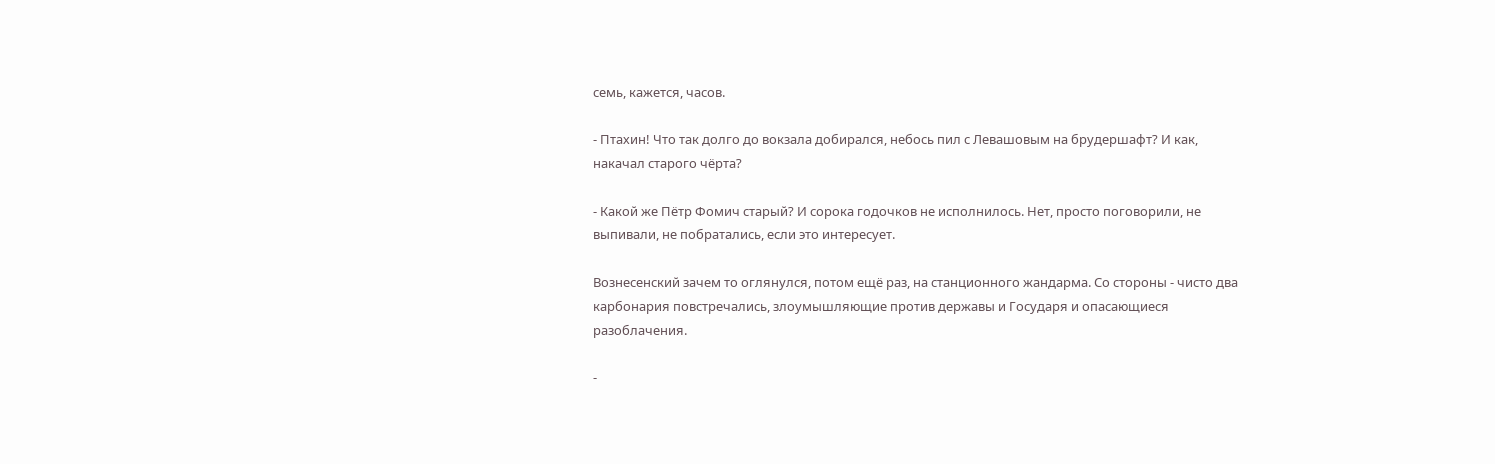семь, кажется, часов.

- Птахин! Что так долго до вокзала добирался, небось пил с Левашовым на брудершафт? И как, накачал старого чёрта?

- Какой же Пётр Фомич старый? И сорока годочков не исполнилось. Нет, просто поговорили, не выпивали, не побратались, если это интересует.

Вознесенский зачем то оглянулся, потом ещё раз, на станционного жандарма. Со стороны - чисто два карбонария повстречались, злоумышляющие против державы и Государя и опасающиеся разоблачения.

-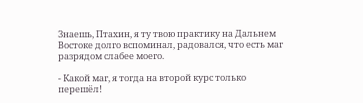Знаешь, Птахин, я ту твою практику на Дальнем Востоке долго вспоминал, радовался, что есть маг разрядом слабее моего.

- Какой маг, я тогда на второй курс только перешёл!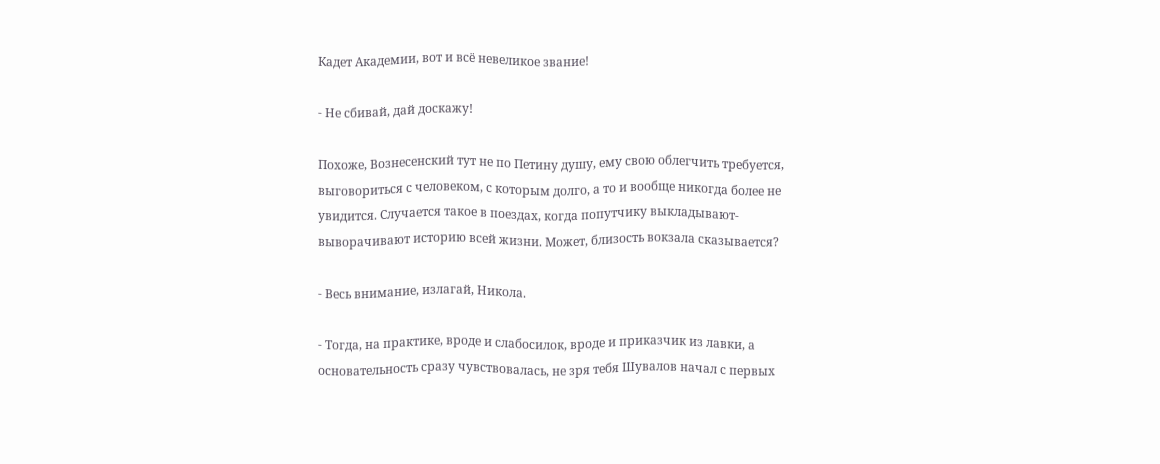Кадет Академии, вот и всё невеликое звание!

- Не сбивай, дай доскажу!

Похоже, Вознесенский тут не по Петину душу, ему свою облегчить требуется, выговориться с человеком, с которым долго, а то и вообще никогда более не увидится. Случается такое в поездах, когда попутчику выкладывают-выворачивают историю всей жизни. Может, близость вокзала сказывается?

- Весь внимание, излагай, Никола.

- Тогда, на практике, вроде и слабосилок, вроде и приказчик из лавки, а основательность сразу чувствовалась, не зря тебя Шувалов начал с первых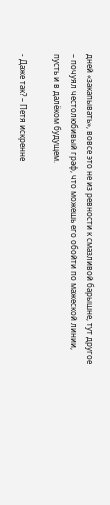дней «закапывать», вовсе это не из ревности к смазливой барышне, тут другое – почуял честолюбивый граф, что можешь его обойти по мажеской линии, пусть и в далёком будущем.

- Даже так? – Петя искренне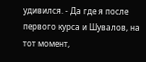удивился. - Да где я после первого курса и Шувалов, на тот момент,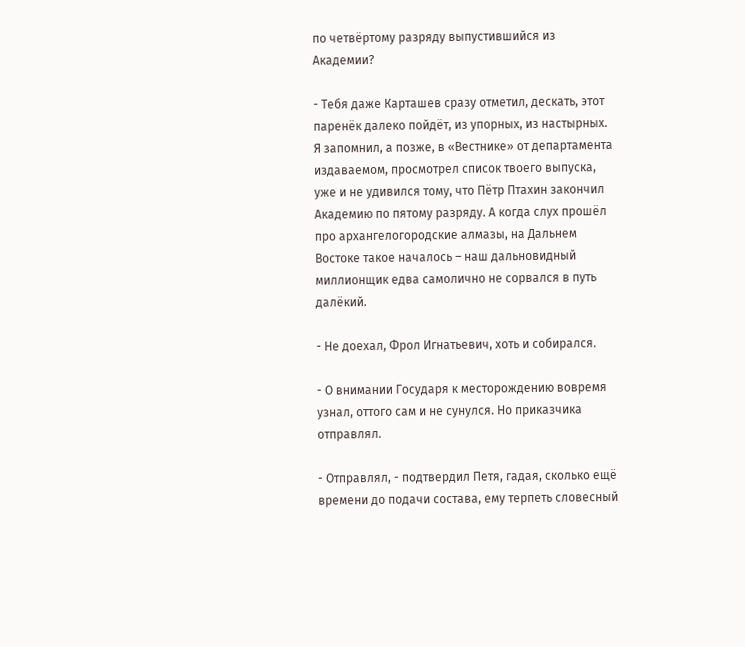по четвёртому разряду выпустившийся из Академии?

- Тебя даже Карташев сразу отметил, дескать, этот паренёк далеко пойдёт, из упорных, из настырных. Я запомнил, а позже, в «Вестнике» от департамента издаваемом, просмотрел список твоего выпуска, уже и не удивился тому, что Пётр Птахин закончил Академию по пятому разряду. А когда слух прошёл про архангелогородские алмазы, на Дальнем Востоке такое началось – наш дальновидный миллионщик едва самолично не сорвался в путь далёкий.

- Не доехал, Фрол Игнатьевич, хоть и собирался.

- О внимании Государя к месторождению вовремя узнал, оттого сам и не сунулся. Но приказчика отправлял.

- Отправлял, - подтвердил Петя, гадая, сколько ещё времени до подачи состава, ему терпеть словесный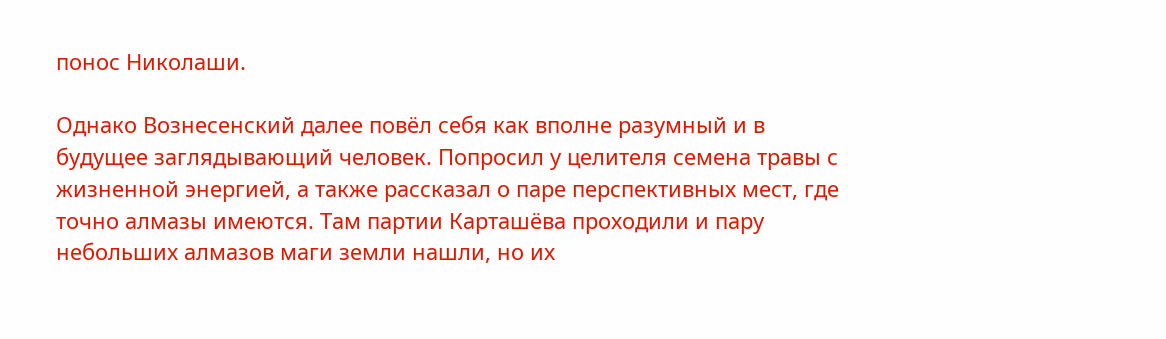понос Николаши.

Однако Вознесенский далее повёл себя как вполне разумный и в будущее заглядывающий человек. Попросил у целителя семена травы с жизненной энергией, а также рассказал о паре перспективных мест, где точно алмазы имеются. Там партии Карташёва проходили и пару небольших алмазов маги земли нашли, но их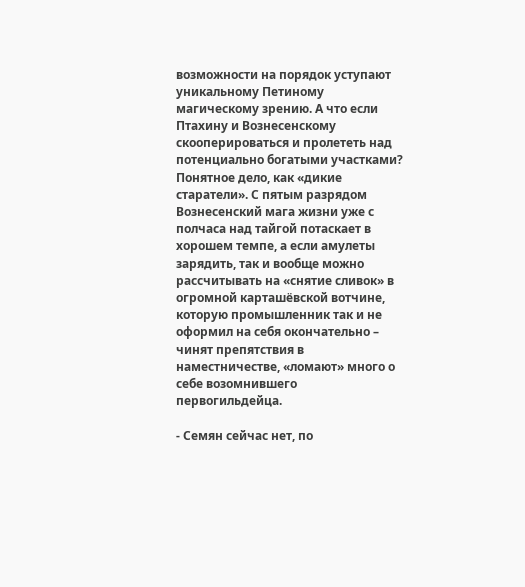возможности на порядок уступают уникальному Петиному магическому зрению. А что если Птахину и Вознесенскому скооперироваться и пролететь над потенциально богатыми участками? Понятное дело, как «дикие старатели». С пятым разрядом Вознесенский мага жизни уже с полчаса над тайгой потаскает в хорошем темпе, а если амулеты зарядить, так и вообще можно рассчитывать на «снятие сливок» в огромной карташёвской вотчине, которую промышленник так и не оформил на себя окончательно – чинят препятствия в наместничестве, «ломают» много о себе возомнившего первогильдейца.

- Семян сейчас нет, по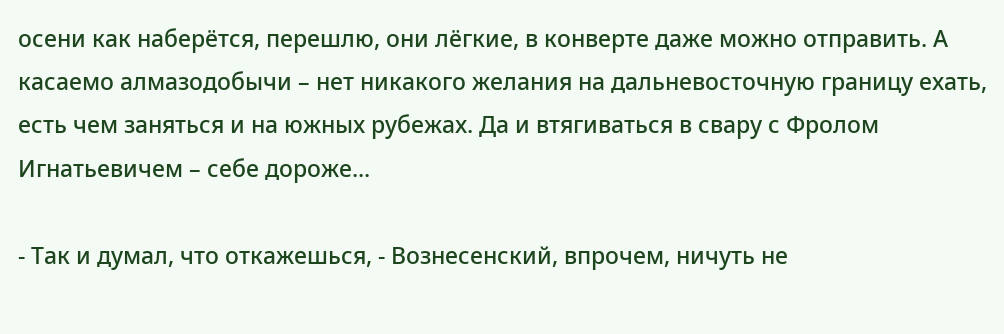осени как наберётся, перешлю, они лёгкие, в конверте даже можно отправить. А касаемо алмазодобычи – нет никакого желания на дальневосточную границу ехать, есть чем заняться и на южных рубежах. Да и втягиваться в свару с Фролом Игнатьевичем – себе дороже...

- Так и думал, что откажешься, - Вознесенский, впрочем, ничуть не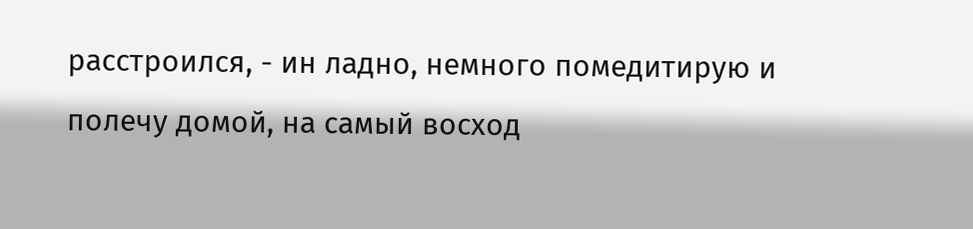расстроился, - ин ладно, немного помедитирую и полечу домой, на самый восход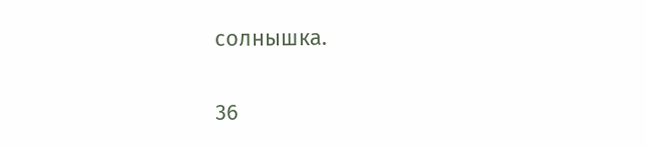солнышка.

36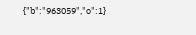{"b":"963059","o":1}